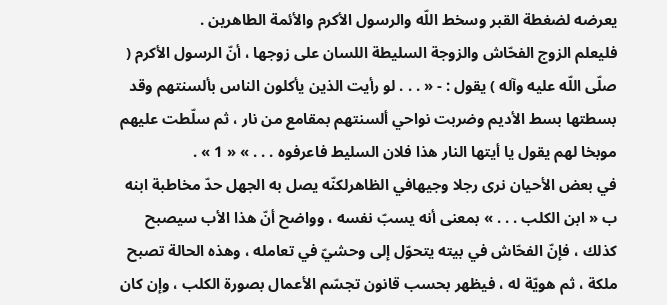يعرضه لضغطة القبر وسخط اللّه والرسول الأكرم والأئمة الطاهرين .
فليعلم الزوج الفحّاش والزوجة السليطة اللسان على زوجها ، أنّ الرسول الأكرم ( صلّى اللّه عليه وآله ) يقول : - « . . . لو رأيت الذين يأكلون الناس بألسنتهم وقد بسطتها بسط الأديم وضربت نواحي ألسنتهم بمقامع من نار ، ثم سلّطت عليهم موبخا لهم يقول يا أيتها النار هذا فلان السليط فاعرفوه . . . » « 1 » .
في بعض الأحيان نرى رجلا وجيهافي الظاهرلكنّه يصل به الجهل حدّ مخاطبة ابنه ب « ابن الكلب . . . » بمعنى أنه يسبّ نفسه ، وواضح أنّ هذا الأب سيصبح كذلك ، فإنّ الفحّاش في بيته يتحوّل إلى وحشيّ في تعامله ، وهذه الحالة تصبح ملكة ، ثم هويّة له ، فيظهر بحسب قانون تجسّم الأعمال بصورة الكلب ، وإن كان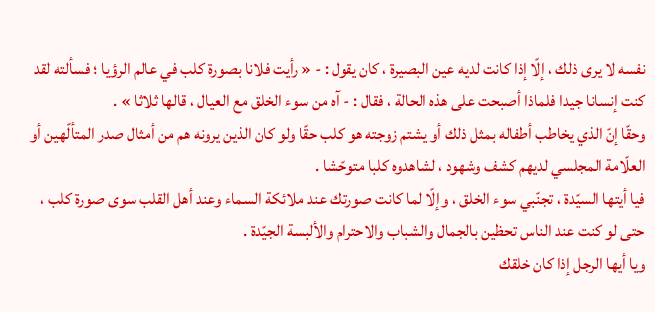نفسه لا يرى ذلك ، إلّا إذا كانت لديه عين البصيرة ، كان يقول : - « رأيت فلانا بصورة كلب في عالم الرؤيا ؛ فسألته لقد كنت إنسانا جيدا فلماذا أصبحت على هذه الحالة ، فقال : - آه من سوء الخلق مع العيال ، قالها ثلاثا » .
وحقّا إنّ الذي يخاطب أطفاله بمثل ذلك أو يشتم زوجته هو كلب حقّا ولو كان الذين يرونه هم من أمثال صدر المتألّهين أو العلّامة المجلسي لديهم كشف وشهود ، لشاهدوه كلبا متوحّشا .
فيا أيتها السيّدة ، تجنّبي سوء الخلق ، وإلّا لما كانت صورتك عند ملائكة السماء وعند أهل القلب سوى صورة كلب ، حتى لو كنت عند الناس تحظين بالجمال والشباب والاحترام والألبسة الجيّدة .
ويا أيها الرجل إذا كان خلقك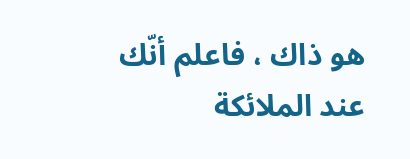هو ذاك ، فاعلم أنّك عند الملائكة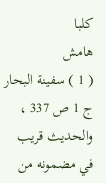كلبا
هامش
( 1 ) سفينة البحار ج 1 ص 337 ، والحديث قريب في مضمونه من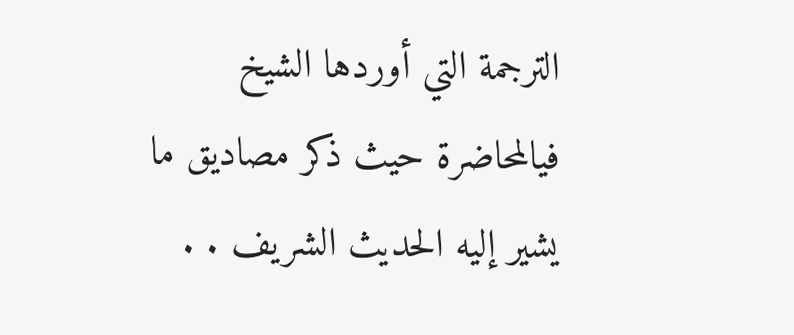الترجمة التي أوردها الشيخ فيالمحاضرة حيث ذكر مصاديق ما يشير إليه الحديث الشريف . .